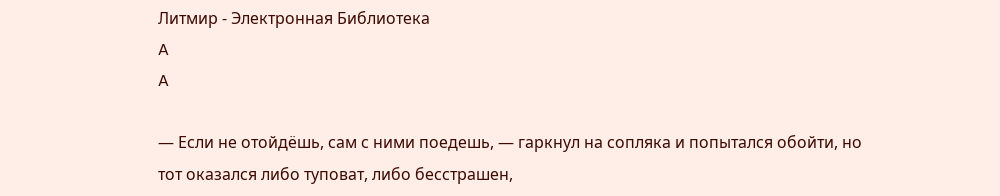Литмир - Электронная Библиотека
A
A

— Если не отойдёшь, сам с ними поедешь, — гаркнул на сопляка и попытался обойти, но тот оказался либо туповат, либо бесстрашен,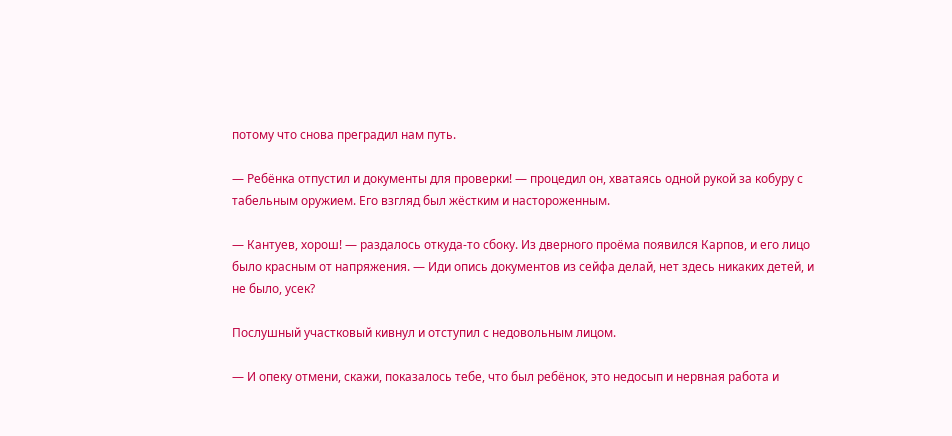потому что снова преградил нам путь.

— Ребёнка отпустил и документы для проверки! — процедил он, хватаясь одной рукой за кобуру с табельным оружием. Его взгляд был жёстким и настороженным.

— Кантуев, хорош! — раздалось откуда-то сбоку. Из дверного проёма появился Карпов, и его лицо было красным от напряжения. — Иди опись документов из сейфа делай, нет здесь никаких детей, и не было, усек?

Послушный участковый кивнул и отступил с недовольным лицом.

— И опеку отмени, скажи, показалось тебе, что был ребёнок, это недосып и нервная работа и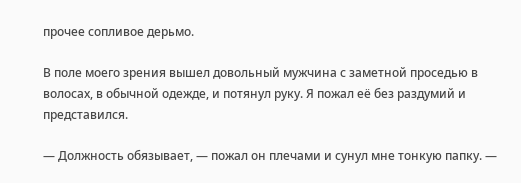прочее сопливое дерьмо.

В поле моего зрения вышел довольный мужчина с заметной проседью в волосах, в обычной одежде, и потянул руку. Я пожал её без раздумий и представился.

— Должность обязывает, — пожал он плечами и сунул мне тонкую папку. —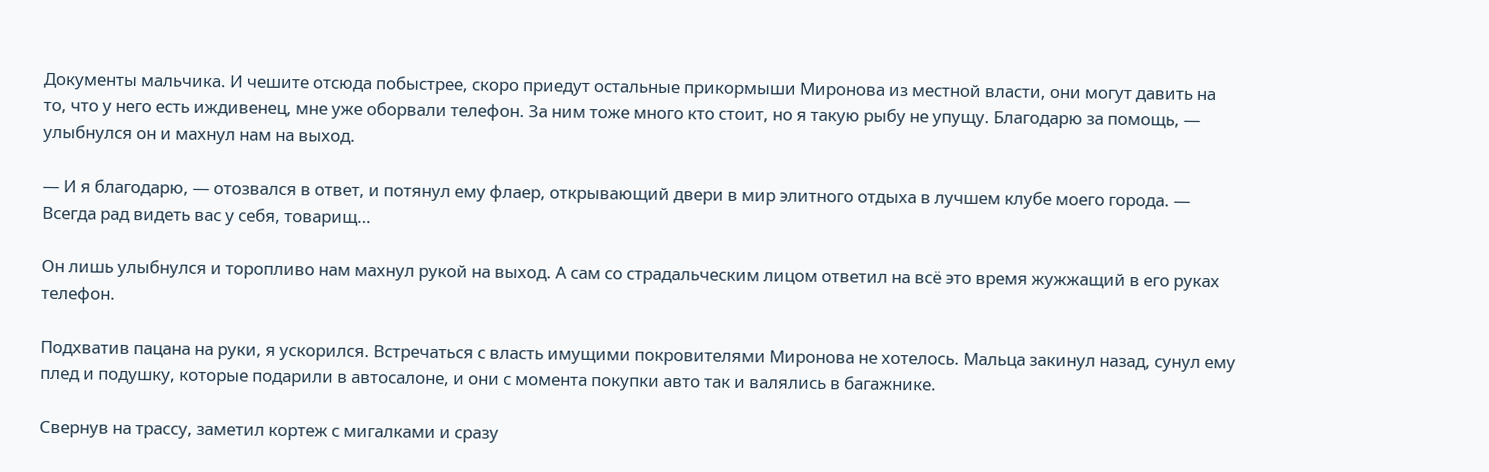Документы мальчика. И чешите отсюда побыстрее, скоро приедут остальные прикормыши Миронова из местной власти, они могут давить на то, что у него есть иждивенец, мне уже оборвали телефон. За ним тоже много кто стоит, но я такую рыбу не упущу. Благодарю за помощь, — улыбнулся он и махнул нам на выход.

— И я благодарю, — отозвался в ответ, и потянул ему флаер, открывающий двери в мир элитного отдыха в лучшем клубе моего города. — Всегда рад видеть вас у себя, товарищ…

Он лишь улыбнулся и торопливо нам махнул рукой на выход. А сам со страдальческим лицом ответил на всё это время жужжащий в его руках телефон.

Подхватив пацана на руки, я ускорился. Встречаться с власть имущими покровителями Миронова не хотелось. Мальца закинул назад, сунул ему плед и подушку, которые подарили в автосалоне, и они с момента покупки авто так и валялись в багажнике.

Свернув на трассу, заметил кортеж с мигалками и сразу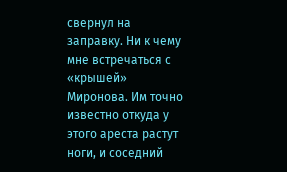свернул на заправку. Ни к чему мне встречаться с «крышей» Миронова. Им точно известно откуда у этого ареста растут ноги, и соседний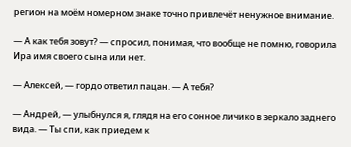регион на моём номерном знаке точно привлечёт ненужное внимание.

— А как тебя зовут? — спросил, понимая, что вообще не помню, говорила Ира имя своего сына или нет.

— Алексей, — гордо ответил пацан. — А тебя?

— Андрей, — улыбнулся я, глядя на его сонное личико в зеркало заднего вида. — Ты спи, как приедем к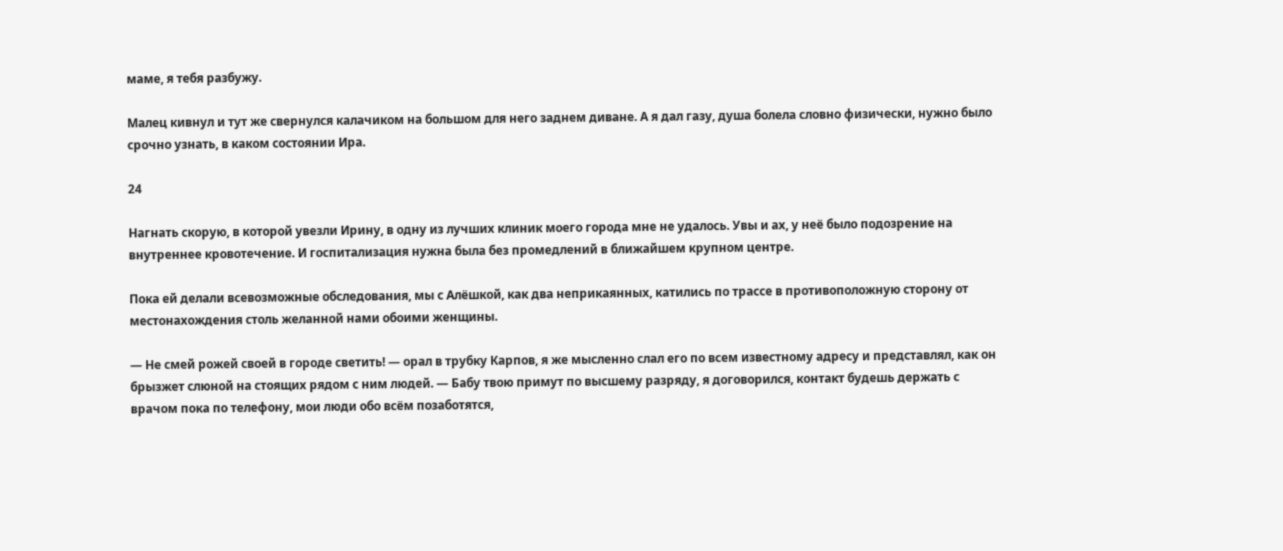маме, я тебя разбужу.

Малец кивнул и тут же свернулся калачиком на большом для него заднем диване. А я дал газу, душа болела словно физически, нужно было срочно узнать, в каком состоянии Ира.

24

Нагнать скорую, в которой увезли Ирину, в одну из лучших клиник моего города мне не удалось. Увы и ах, у неё было подозрение на внутреннее кровотечение. И госпитализация нужна была без промедлений в ближайшем крупном центре.

Пока ей делали всевозможные обследования, мы с Алёшкой, как два неприкаянных, катились по трассе в противоположную сторону от местонахождения столь желанной нами обоими женщины.

— Не смей рожей своей в городе светить! — орал в трубку Карпов, я же мысленно слал его по всем известному адресу и представлял, как он брызжет слюной на стоящих рядом с ним людей. — Бабу твою примут по высшему разряду, я договорился, контакт будешь держать с врачом пока по телефону, мои люди обо всём позаботятся,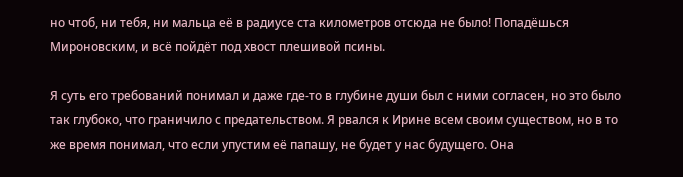но чтоб, ни тебя, ни мальца её в радиусе ста километров отсюда не было! Попадёшься Мироновским, и всё пойдёт под хвост плешивой псины.

Я суть его требований понимал и даже где-то в глубине души был с ними согласен, но это было так глубоко, что граничило с предательством. Я рвался к Ирине всем своим существом, но в то же время понимал, что если упустим её папашу, не будет у нас будущего. Она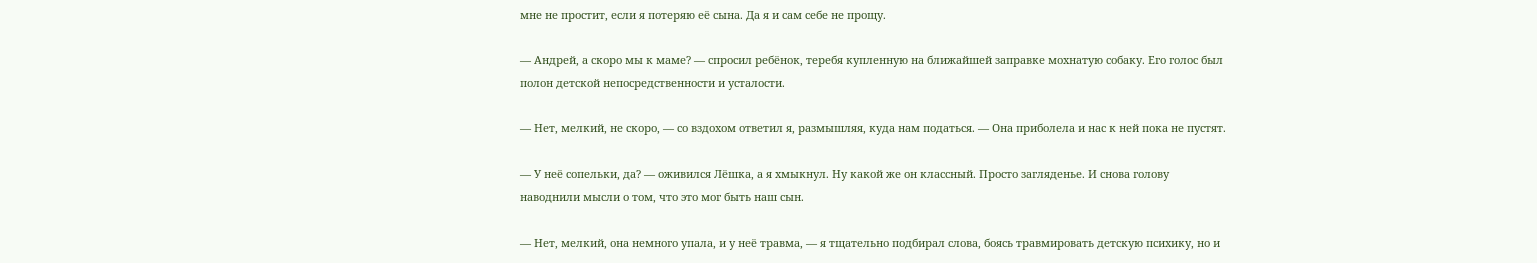мне не простит, если я потеряю её сына. Да я и сам себе не прощу.

— Андрей, а скоро мы к маме? — спросил ребёнок, теребя купленную на ближайшей заправке мохнатую собаку. Его голос был полон детской непосредственности и усталости.

— Нет, мелкий, не скоро, — со вздохом ответил я, размышляя, куда нам податься. — Она приболела и нас к ней пока не пустят.

— У неё сопельки, да? — оживился Лёшка, а я хмыкнул. Ну какой же он классный. Просто загляденье. И снова голову наводнили мысли о том, что это мог быть наш сын.

— Нет, мелкий, она немного упала, и у неё травма, — я тщательно подбирал слова, боясь травмировать детскую психику, но и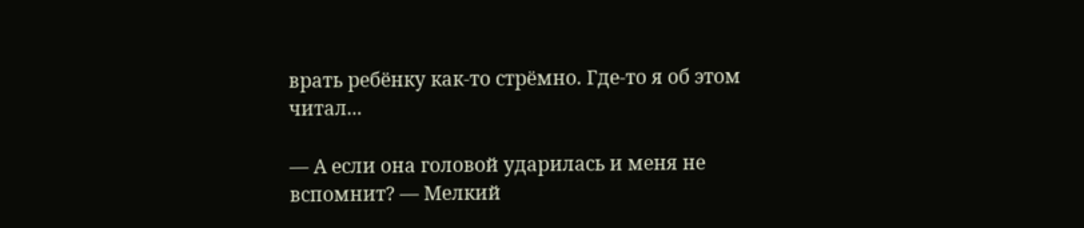врать ребёнку как-то стрёмно. Где-то я об этом читал...

— А если она головой ударилась и меня не вспомнит? — Мелкий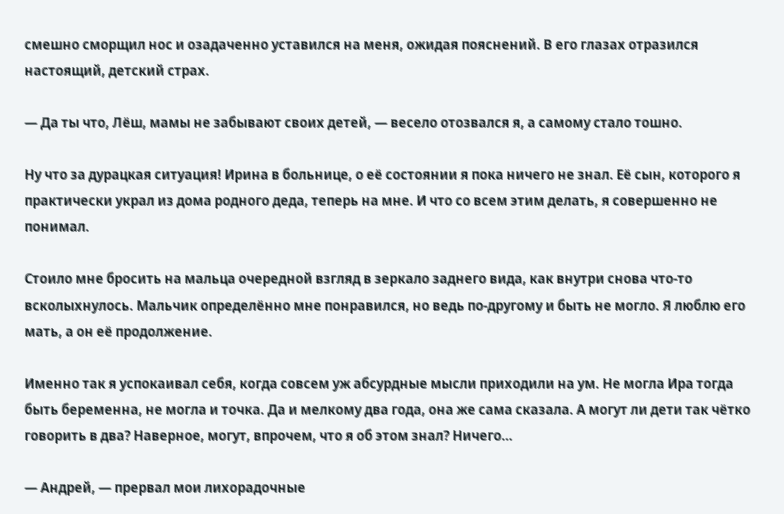смешно сморщил нос и озадаченно уставился на меня, ожидая пояснений. В его глазах отразился настоящий, детский страх.

— Да ты что, Лёш, мамы не забывают своих детей, — весело отозвался я, а самому стало тошно.

Ну что за дурацкая ситуация! Ирина в больнице, о её состоянии я пока ничего не знал. Её сын, которого я практически украл из дома родного деда, теперь на мне. И что со всем этим делать, я совершенно не понимал.

Стоило мне бросить на мальца очередной взгляд в зеркало заднего вида, как внутри снова что-то всколыхнулось. Мальчик определённо мне понравился, но ведь по-другому и быть не могло. Я люблю его мать, а он её продолжение.

Именно так я успокаивал себя, когда совсем уж абсурдные мысли приходили на ум. Не могла Ира тогда быть беременна, не могла и точка. Да и мелкому два года, она же сама сказала. А могут ли дети так чётко говорить в два? Наверное, могут, впрочем, что я об этом знал? Ничего…

— Андрей, — прервал мои лихорадочные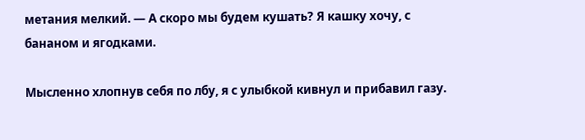метания мелкий. — А скоро мы будем кушать? Я кашку хочу, с бананом и ягодками.

Мысленно хлопнув себя по лбу, я с улыбкой кивнул и прибавил газу.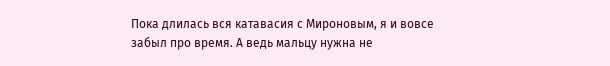Пока длилась вся катавасия с Мироновым, я и вовсе забыл про время. А ведь мальцу нужна не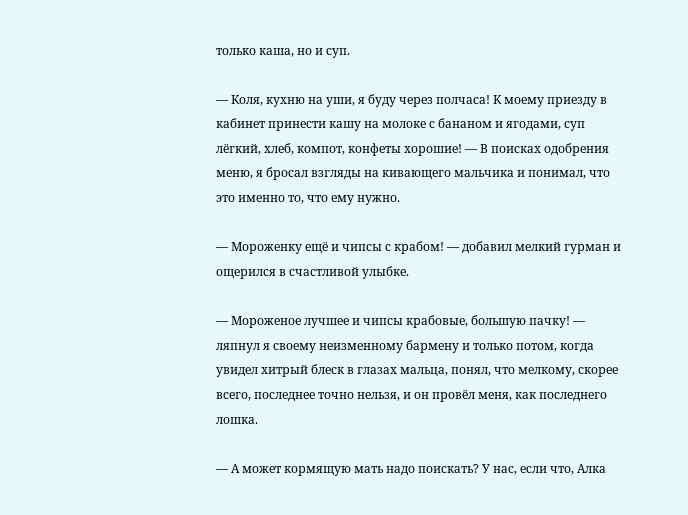только каша, но и суп.

— Коля, кухню на уши, я буду через полчаса! К моему приезду в кабинет принести кашу на молоке с бананом и ягодами, суп лёгкий, хлеб, компот, конфеты хорошие! — В поисках одобрения меню, я бросал взгляды на кивающего мальчика и понимал, что это именно то, что ему нужно.

— Мороженку ещё и чипсы с крабом! — добавил мелкий гурман и ощерился в счастливой улыбке.

— Мороженое лучшее и чипсы крабовые, большую пачку! — ляпнул я своему неизменному бармену и только потом, когда увидел хитрый блеск в глазах мальца, понял, что мелкому, скорее всего, последнее точно нельзя, и он провёл меня, как последнего лошка.

— А может кормящую мать надо поискать? У нас, если что, Алка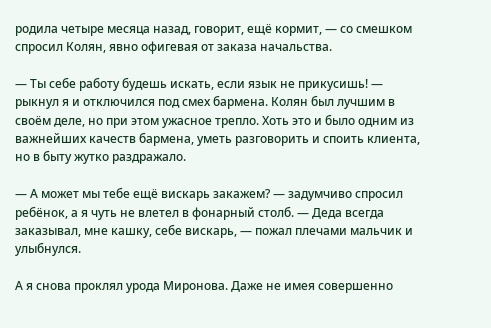родила четыре месяца назад, говорит, ещё кормит, — со смешком спросил Колян, явно офигевая от заказа начальства.

— Ты себе работу будешь искать, если язык не прикусишь! — рыкнул я и отключился под смех бармена. Колян был лучшим в своём деле, но при этом ужасное трепло. Хоть это и было одним из важнейших качеств бармена, уметь разговорить и споить клиента, но в быту жутко раздражало.

— А может мы тебе ещё вискарь закажем? — задумчиво спросил ребёнок, а я чуть не влетел в фонарный столб. — Деда всегда заказывал, мне кашку, себе вискарь, — пожал плечами мальчик и улыбнулся.

А я снова проклял урода Миронова. Даже не имея совершенно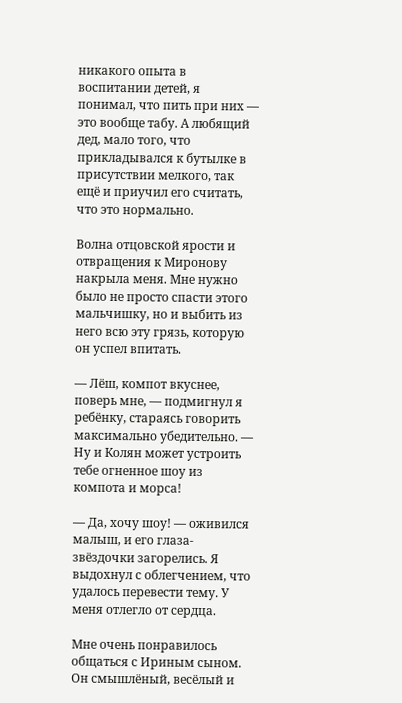никакого опыта в воспитании детей, я понимал, что пить при них — это вообще табу. А любящий дед, мало того, что прикладывался к бутылке в присутствии мелкого, так ещё и приучил его считать, что это нормально.

Волна отцовской ярости и отвращения к Миронову накрыла меня. Мне нужно было не просто спасти этого мальчишку, но и выбить из него всю эту грязь, которую он успел впитать.

— Лёш, компот вкуснее, поверь мне, — подмигнул я ребёнку, стараясь говорить максимально убедительно. — Ну и Колян может устроить тебе огненное шоу из компота и морса!

— Да, хочу шоу! — оживился малыш, и его глаза-звёздочки загорелись. Я выдохнул с облегчением, что удалось перевести тему. У меня отлегло от сердца.

Мне очень понравилось общаться с Ириным сыном. Он смышлёный, весёлый и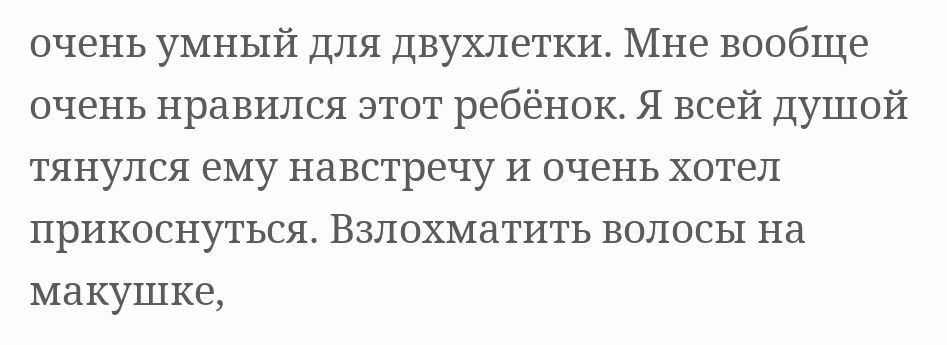очень умный для двухлетки. Мне вообще очень нравился этот ребёнок. Я всей душой тянулся ему навстречу и очень хотел прикоснуться. Взлохматить волосы на макушке,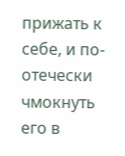прижать к себе, и по-отечески чмокнуть его в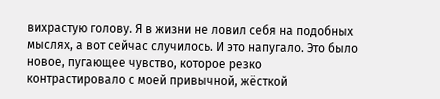вихрастую голову. Я в жизни не ловил себя на подобных мыслях, а вот сейчас случилось. И это напугало. Это было новое, пугающее чувство, которое резко контрастировало с моей привычной, жёсткой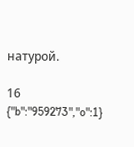натурой.

16
{"b":"959273","o":1}